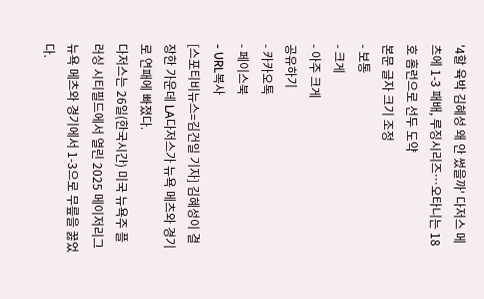'4할 육박 김혜성 왜 안 썼을까' 다저스 메츠에 1-3 패배, 루징시리즈…오타니는 18호 홈런으로 선두 도약
본문 글자 크기 조정
- 보통
- 크게
- 아주 크게
공유하기
- 카카오톡
- 페이스북
- URL복사
[스포티비뉴스=김건일 기자] 김혜성이 결장한 가운데 LA다저스가 뉴욕 메츠와 경기로 연패에 빠졌다.
다저스는 26일(한국시간) 미국 뉴욕주 플러싱 시티필드에서 열린 2025 메이저리그 뉴욕 메츠와 경기에서 1-3으로 무릎을 꿇었다.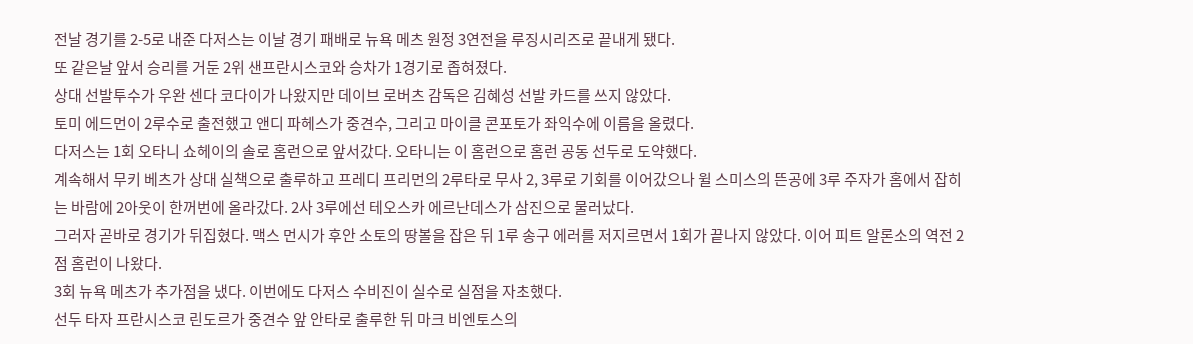전날 경기를 2-5로 내준 다저스는 이날 경기 패배로 뉴욕 메츠 원정 3연전을 루징시리즈로 끝내게 됐다.
또 같은날 앞서 승리를 거둔 2위 샌프란시스코와 승차가 1경기로 좁혀졌다.
상대 선발투수가 우완 센다 코다이가 나왔지만 데이브 로버츠 감독은 김혜성 선발 카드를 쓰지 않았다.
토미 에드먼이 2루수로 출전했고 앤디 파헤스가 중견수, 그리고 마이클 콘포토가 좌익수에 이름을 올렸다.
다저스는 1회 오타니 쇼헤이의 솔로 홈런으로 앞서갔다. 오타니는 이 홈런으로 홈런 공동 선두로 도약했다.
계속해서 무키 베츠가 상대 실책으로 출루하고 프레디 프리먼의 2루타로 무사 2, 3루로 기회를 이어갔으나 윌 스미스의 뜬공에 3루 주자가 홈에서 잡히는 바람에 2아웃이 한꺼번에 올라갔다. 2사 3루에선 테오스카 에르난데스가 삼진으로 물러났다.
그러자 곧바로 경기가 뒤집혔다. 맥스 먼시가 후안 소토의 땅볼을 잡은 뒤 1루 송구 에러를 저지르면서 1회가 끝나지 않았다. 이어 피트 알론소의 역전 2점 홈런이 나왔다.
3회 뉴욕 메츠가 추가점을 냈다. 이번에도 다저스 수비진이 실수로 실점을 자초했다.
선두 타자 프란시스코 린도르가 중견수 앞 안타로 출루한 뒤 마크 비엔토스의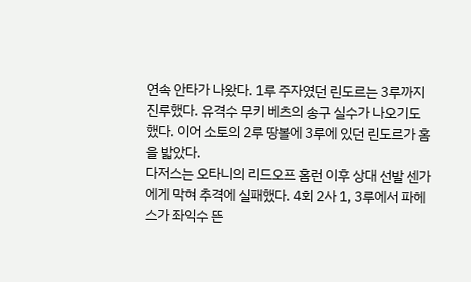연속 안타가 나왔다. 1루 주자였던 린도르는 3루까지 진루했다. 유격수 무키 베츠의 송구 실수가 나오기도 했다. 이어 소토의 2루 땅볼에 3루에 있던 린도르가 홈을 밟았다.
다저스는 오타니의 리드오프 홈런 이후 상대 선발 센가에게 막혀 추격에 실패했다. 4회 2사 1, 3루에서 파헤스가 좌익수 뜬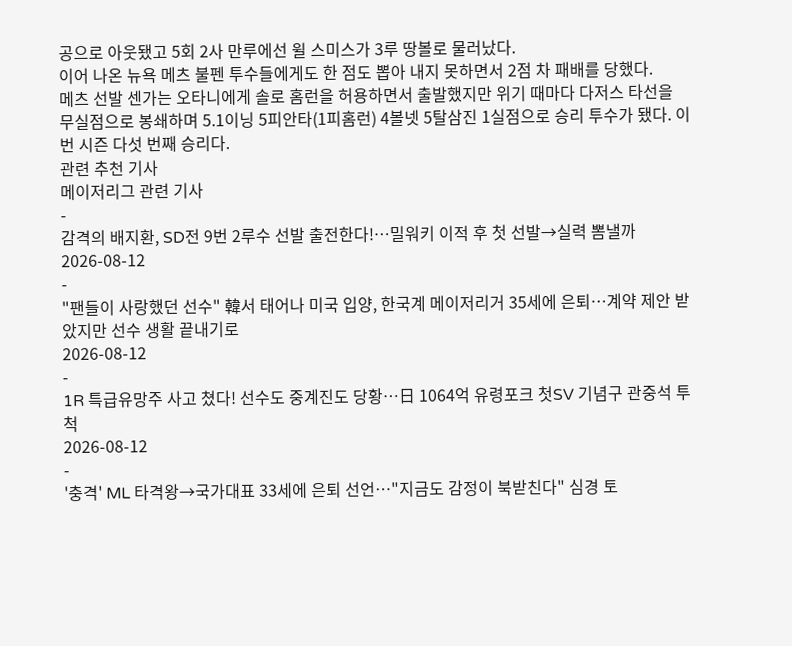공으로 아웃됐고 5회 2사 만루에선 윌 스미스가 3루 땅볼로 물러났다.
이어 나온 뉴욕 메츠 불펜 투수들에게도 한 점도 뽑아 내지 못하면서 2점 차 패배를 당했다.
메츠 선발 센가는 오타니에게 솔로 홈런을 허용하면서 출발했지만 위기 때마다 다저스 타선을 무실점으로 봉쇄하며 5.1이닝 5피안타(1피홈런) 4볼넷 5탈삼진 1실점으로 승리 투수가 됐다. 이번 시즌 다섯 번째 승리다.
관련 추천 기사
메이저리그 관련 기사
-
감격의 배지환, SD전 9번 2루수 선발 출전한다!…밀워키 이적 후 첫 선발→실력 뽐낼까
2026-08-12
-
"팬들이 사랑했던 선수" 韓서 태어나 미국 입양, 한국계 메이저리거 35세에 은퇴…계약 제안 받았지만 선수 생활 끝내기로
2026-08-12
-
1R 특급유망주 사고 쳤다! 선수도 중계진도 당황…日 1064억 유령포크 첫SV 기념구 관중석 투척
2026-08-12
-
'충격' ML 타격왕→국가대표 33세에 은퇴 선언…"지금도 감정이 북받친다" 심경 토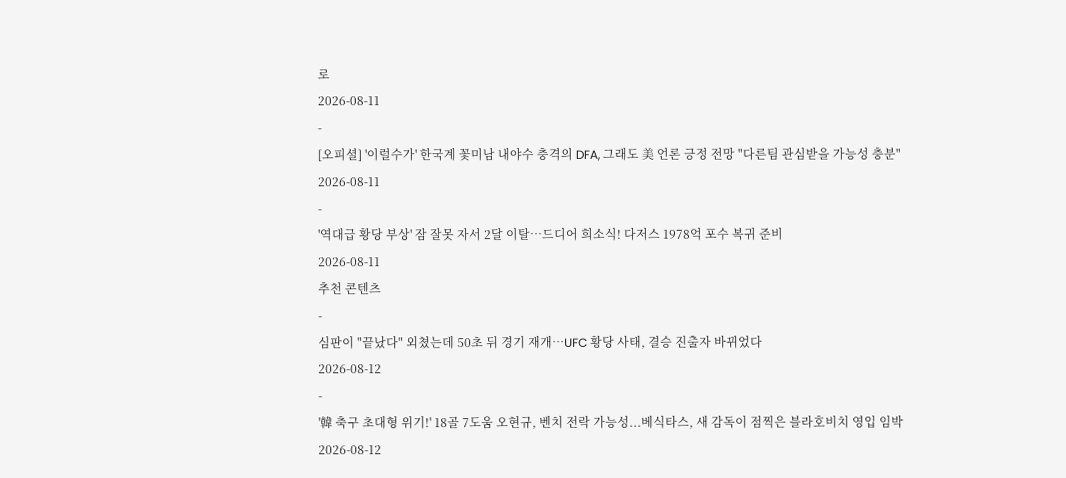로
2026-08-11
-
[오피셜] '이럴수가' 한국계 꽃미남 내야수 충격의 DFA, 그래도 美 언론 긍정 전망 "다른팀 관심받을 가능성 충분"
2026-08-11
-
'역대급 황당 부상' 잠 잘못 자서 2달 이탈…드디어 희소식! 다저스 1978억 포수 복귀 준비
2026-08-11
추천 콘텐츠
-
심판이 "끝났다" 외쳤는데 50초 뒤 경기 재개…UFC 황당 사태, 결승 진출자 바뀌었다
2026-08-12
-
'韓 축구 초대형 위기!' 18골 7도움 오현규, 벤치 전락 가능성...베식타스, 새 감독이 점찍은 블라호비치 영입 임박
2026-08-12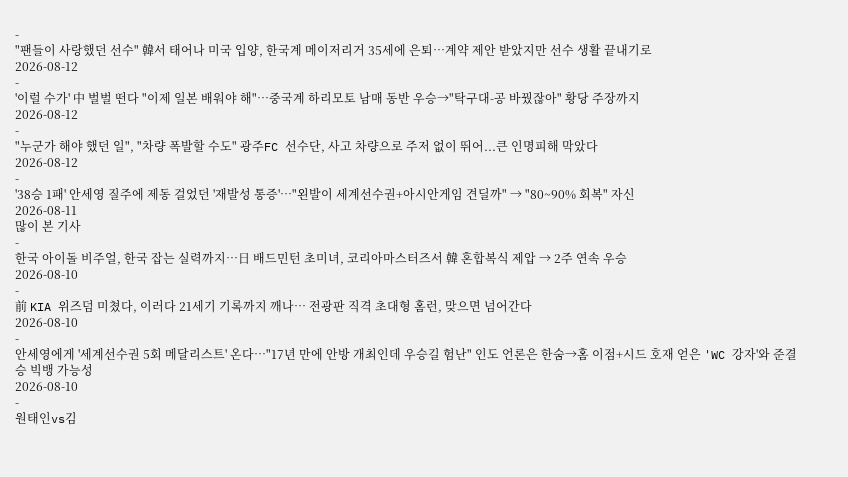-
"팬들이 사랑했던 선수" 韓서 태어나 미국 입양, 한국계 메이저리거 35세에 은퇴…계약 제안 받았지만 선수 생활 끝내기로
2026-08-12
-
'이럴 수가' 中 벌벌 떤다 "이제 일본 배워야 해"…중국계 하리모토 남매 동반 우승→"탁구대-공 바꿨잖아" 황당 주장까지
2026-08-12
-
"누군가 해야 했던 일", "차량 폭발할 수도" 광주FC 선수단, 사고 차량으로 주저 없이 뛰어...큰 인명피해 막았다
2026-08-12
-
'38승 1패' 안세영 질주에 제동 걸었던 '재발성 통증'…"왼발이 세계선수권+아시안게임 견딜까" → "80~90% 회복" 자신
2026-08-11
많이 본 기사
-
한국 아이돌 비주얼, 한국 잡는 실력까지…日 배드민턴 초미녀, 코리아마스터즈서 韓 혼합복식 제압 → 2주 연속 우승
2026-08-10
-
前 KIA 위즈덤 미쳤다, 이러다 21세기 기록까지 깨나… 전광판 직격 초대형 홈런, 맞으면 넘어간다
2026-08-10
-
안세영에게 '세계선수권 5회 메달리스트' 온다…"17년 만에 안방 개최인데 우승길 험난" 인도 언론은 한숨→홈 이점+시드 호재 얻은 'WC 강자'와 준결승 빅뱅 가능성
2026-08-10
-
원태인vs김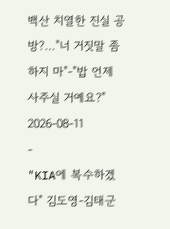백산 치열한 진실 공방?…"너 거짓말 좀 하지 마"-"밥 언제 사주실 거예요?"
2026-08-11
-
"KIA에 복수하겠다" 김도영-김태군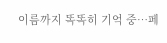이름까지 똑똑히 기억 중…페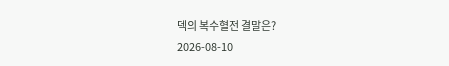덱의 복수혈전 결말은?
2026-08-10